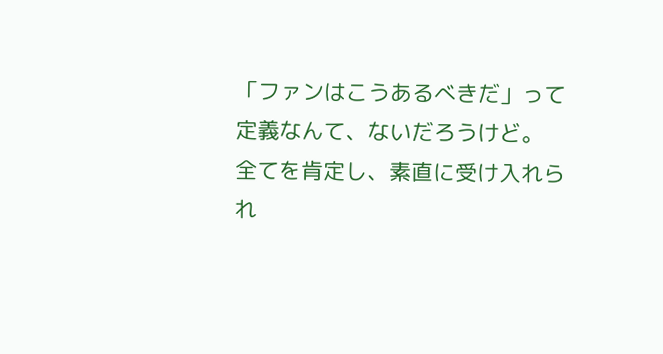「ファンはこうあるべきだ」って定義なんて、ないだろうけど。
全てを肯定し、素直に受け入れられ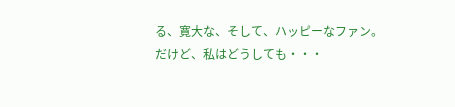る、寛大な、そして、ハッピーなファン。
だけど、私はどうしても・・・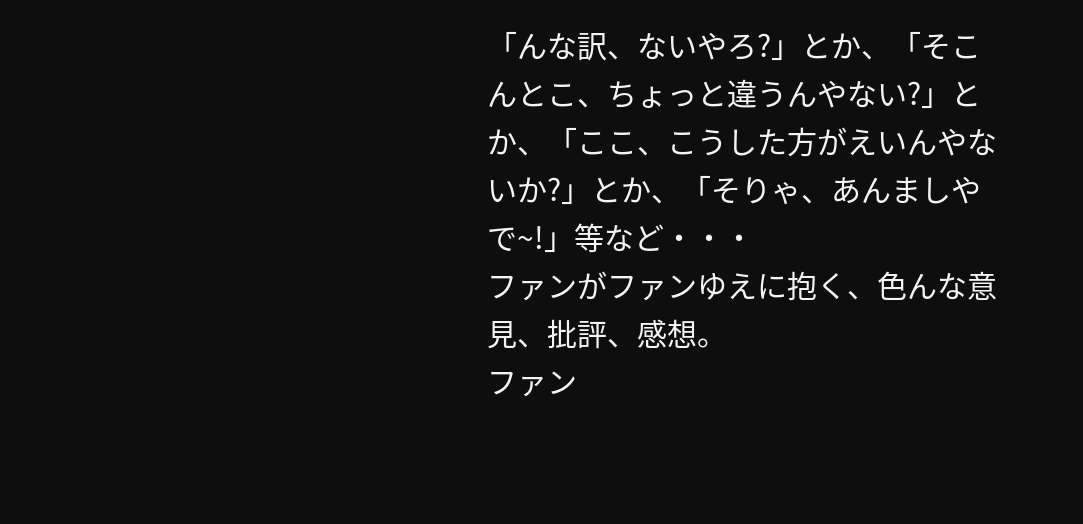「んな訳、ないやろ?」とか、「そこんとこ、ちょっと違うんやない?」とか、「ここ、こうした方がえいんやないか?」とか、「そりゃ、あんましやで~!」等など・・・
ファンがファンゆえに抱く、色んな意見、批評、感想。
ファン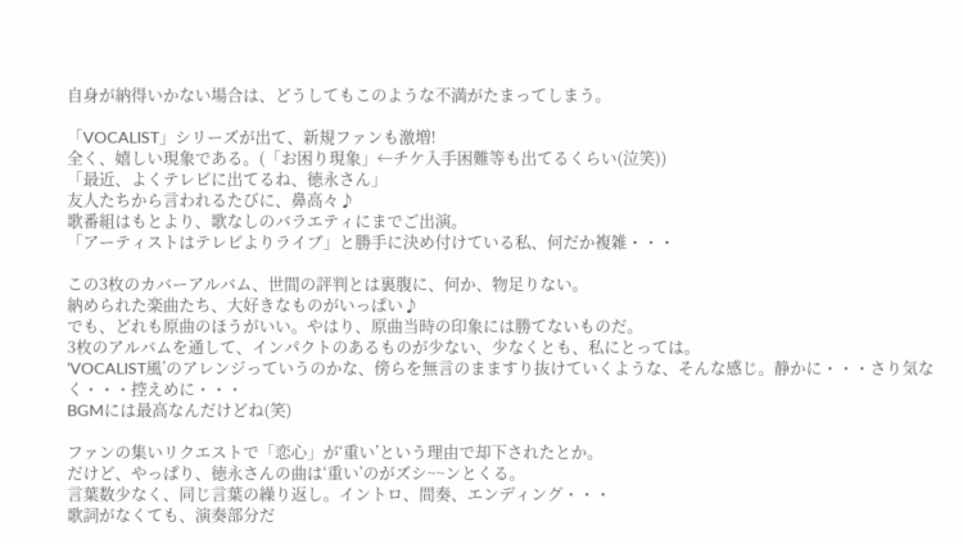自身が納得いかない場合は、どうしてもこのような不満がたまってしまう。

「VOCALIST」シリーズが出て、新規ファンも激増!
全く、嬉しい現象である。(「お困り現象」←チケ入手困難等も出てるくらい(泣笑))
「最近、よくテレビに出てるね、徳永さん」
友人たちから言われるたびに、鼻高々♪
歌番組はもとより、歌なしのバラエティにまでご出演。
「アーティストはテレビよりライブ」と勝手に決め付けている私、何だか複雑・・・

この3枚のカバーアルバム、世間の評判とは裏腹に、何か、物足りない。
納められた楽曲たち、大好きなものがいっぱい♪
でも、どれも原曲のほうがいい。やはり、原曲当時の印象には勝てないものだ。
3枚のアルバムを通して、インパクトのあるものが少ない、少なくとも、私にとっては。
‘VOCALIST風’のアレンジっていうのかな、傍らを無言のまますり抜けていくような、そんな感じ。静かに・・・さり気なく・・・控えめに・・・
BGMには最高なんだけどね(笑)

ファンの集いリクエストで「恋心」が‘重い’という理由で却下されたとか。
だけど、やっぱり、徳永さんの曲は‘重い’のがズシ~~ンとくる。
言葉数少なく、同じ言葉の繰り返し。イントロ、間奏、エンディング・・・
歌詞がなくても、演奏部分だ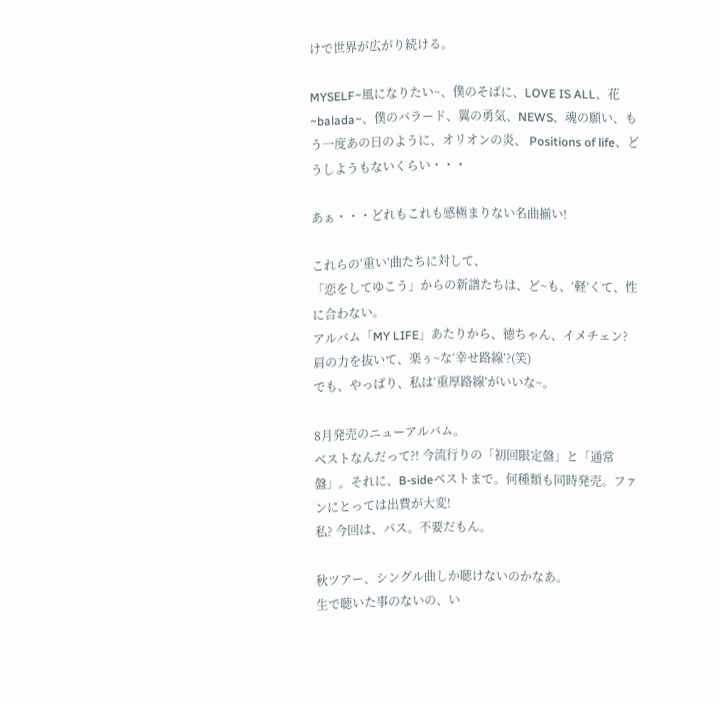けで世界が広がり続ける。

MYSELF~風になりたい~、僕のそばに、LOVE IS ALL、花 ~balada~、僕のバラード、翼の勇気、NEWS、魂の願い、もう一度あの日のように、オリオンの炎、 Positions of life、どうしようもないくらい・・・

あぁ・・・どれもこれも感極まりない名曲揃い!

これらの‘重い’曲たちに対して、
「恋をしてゆこう」からの新譜たちは、ど~も、‘軽’くて、性に合わない。
アルバム「MY LIFE」あたりから、徳ちゃん、イメチェン?
肩の力を抜いて、楽ぅ~な‘幸せ路線’?(笑)
でも、やっぱり、私は‘重厚路線’がいいな~。

8月発売のニューアルバム。
ベストなんだって?! 今流行りの「初回限定盤」と「通常盤」。それに、B-sideベストまで。何種類も同時発売。ファンにとっては出費が大変!
私? 今回は、パス。不要だもん。

秋ツアー、シングル曲しか聴けないのかなあ。
生で聴いた事のないの、い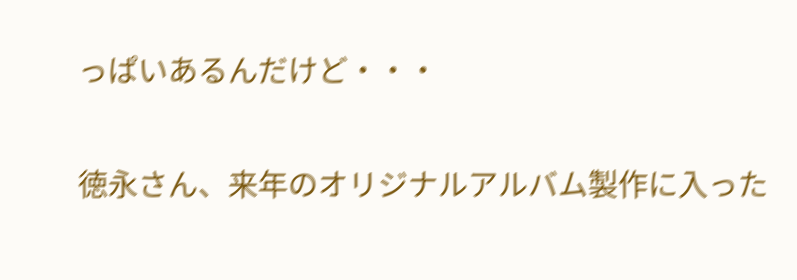っぱいあるんだけど・・・

徳永さん、来年のオリジナルアルバム製作に入った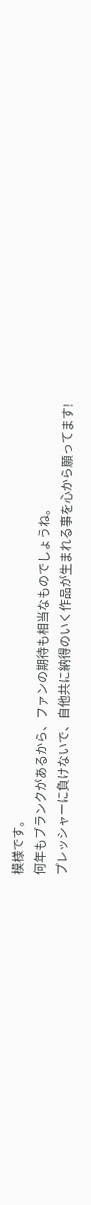模様です。
何年もブランクがあるから、ファンの期待も相当なものでしょうね。
プレッシャーに負けないで、自他共に納得のいく作品が生まれる事を心から願ってます!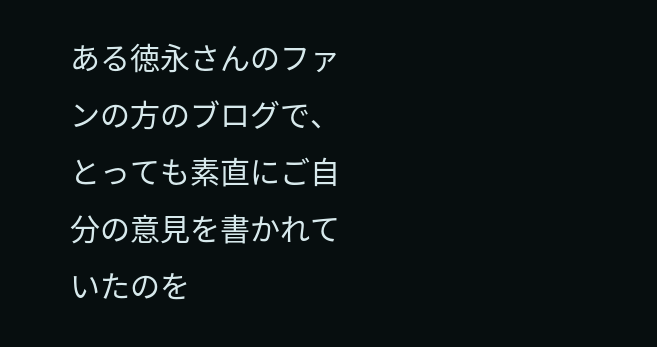ある徳永さんのファンの方のブログで、とっても素直にご自分の意見を書かれていたのを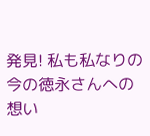発見! 私も私なりの今の徳永さんへの想い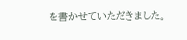を書かせていただきました。